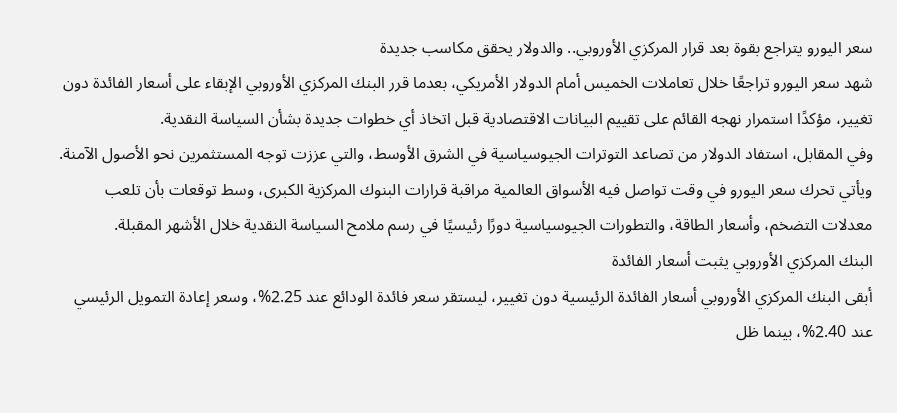سعر اليورو يتراجع بقوة بعد قرار المركزي الأوروبي.. والدولار يحقق مكاسب جديدة
شهد سعر اليورو تراجعًا خلال تعاملات الخميس أمام الدولار الأمريكي، بعدما قرر البنك المركزي الأوروبي الإبقاء على أسعار الفائدة دون تغيير، مؤكدًا استمرار نهجه القائم على تقييم البيانات الاقتصادية قبل اتخاذ أي خطوات جديدة بشأن السياسة النقدية.
وفي المقابل، استفاد الدولار من تصاعد التوترات الجيوسياسية في الشرق الأوسط، والتي عززت توجه المستثمرين نحو الأصول الآمنة.
ويأتي تحرك سعر اليورو في وقت تواصل فيه الأسواق العالمية مراقبة قرارات البنوك المركزية الكبرى، وسط توقعات بأن تلعب معدلات التضخم، وأسعار الطاقة، والتطورات الجيوسياسية دورًا رئيسيًا في رسم ملامح السياسة النقدية خلال الأشهر المقبلة.
البنك المركزي الأوروبي يثبت أسعار الفائدة
أبقى البنك المركزي الأوروبي أسعار الفائدة الرئيسية دون تغيير، ليستقر سعر فائدة الودائع عند 2.25%، وسعر إعادة التمويل الرئيسي عند 2.40%، بينما ظل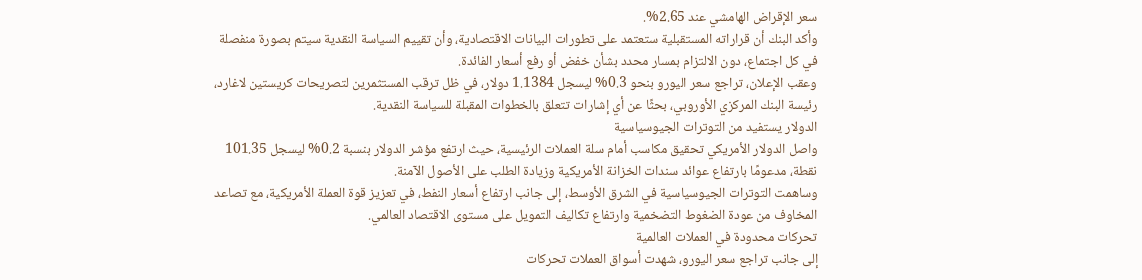سعر الإقراض الهامشي عند 2.65%.
وأكد البنك أن قراراته المستقبلية ستعتمد على تطورات البيانات الاقتصادية، وأن تقييم السياسة النقدية سيتم بصورة منفصلة في كل اجتماع، دون الالتزام بمسار محدد بشأن خفض أو رفع أسعار الفائدة.
وعقب الإعلان، تراجع سعر اليورو بنحو 0.3% ليسجل 1.1384 دولار، في ظل ترقب المستثمرين لتصريحات كريستين لاغارد، رئيسة البنك المركزي الأوروبي، بحثًا عن أي إشارات تتعلق بالخطوات المقبلة للسياسة النقدية.
الدولار يستفيد من التوترات الجيوسياسية
واصل الدولار الأمريكي تحقيق مكاسب أمام سلة العملات الرئيسية، حيث ارتفع مؤشر الدولار بنسبة 0.2% ليسجل 101.35 نقطة، مدعومًا بارتفاع عوائد سندات الخزانة الأمريكية وزيادة الطلب على الأصول الآمنة.
وساهمت التوترات الجيوسياسية في الشرق الأوسط، إلى جانب ارتفاع أسعار النفط، في تعزيز قوة العملة الأمريكية، مع تصاعد المخاوف من عودة الضغوط التضخمية وارتفاع تكاليف التمويل على مستوى الاقتصاد العالمي.
تحركات محدودة في العملات العالمية
إلى جانب تراجع سعر اليورو، شهدت أسواق العملات تحركات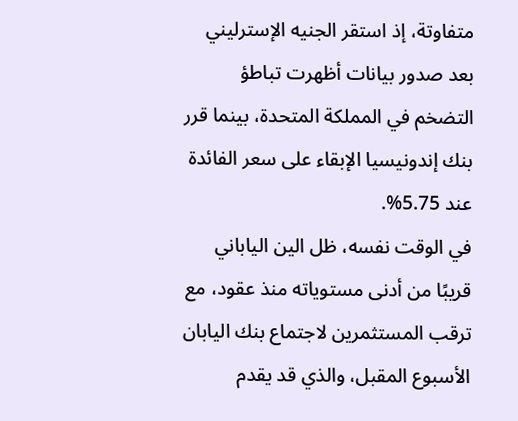متفاوتة، إذ استقر الجنيه الإسترليني بعد صدور بيانات أظهرت تباطؤ التضخم في المملكة المتحدة، بينما قرر بنك إندونيسيا الإبقاء على سعر الفائدة عند 5.75%.
في الوقت نفسه، ظل الين الياباني قريبًا من أدنى مستوياته منذ عقود، مع ترقب المستثمرين لاجتماع بنك اليابان الأسبوع المقبل، والذي قد يقدم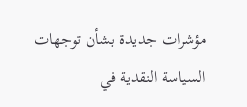مؤشرات جديدة بشأن توجهات السياسة النقدية في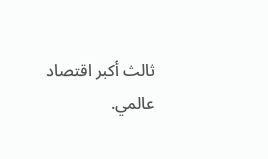ثالث أكبر اقتصاد عالمي.